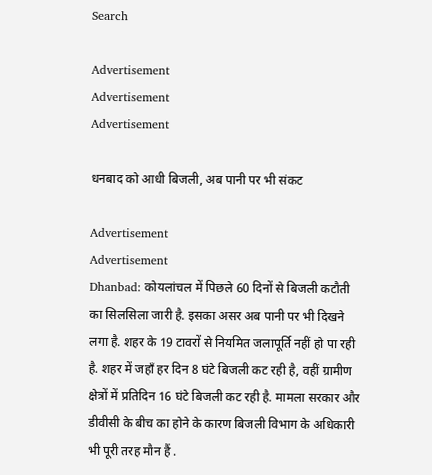Search

Advertisement
Advertisement
Advertisement

धनबाद को आधी बिजली, अब पानी पर भी संकट

Advertisement
Advertisement
Dhanbad: कोयलांचल में पिछले 60 दिनों से बिजली कटौती का सिलसिला जारी है. इसका असर अब पानी पर भी दिखने लगा है. शहर के 19 टावरों से नियमित जलापूर्ति नहीं हो पा रही है. शहर में जहाँ हर दिन 8 घंटे बिजली कट रही है, वहीं ग्रामीण क्षेत्रों में प्रतिदिन 16 घंटे बिजली कट रही है. मामला सरकार और डीवीसी के बीच का होने के कारण बिजली विभाग के अधिकारी भी पूरी तरह मौन हैं .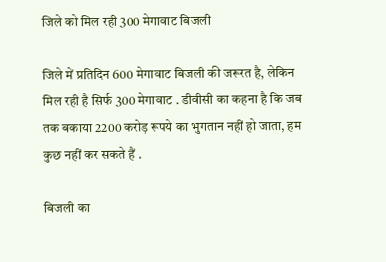जिले को मिल रही 300 मेगावाट बिजली

जिले में प्रतिदिन 600 मेगावाट बिजली की जरूरत है, लेकिन मिल रही है सिर्फ 300 मेगावाट . डीवीसी का कहना है कि जब तक बकाया 2200 करोड़ रूपये का भुगतान नहीं हो जाता, हम कुछ नहीं कर सकते हैं .

बिजली का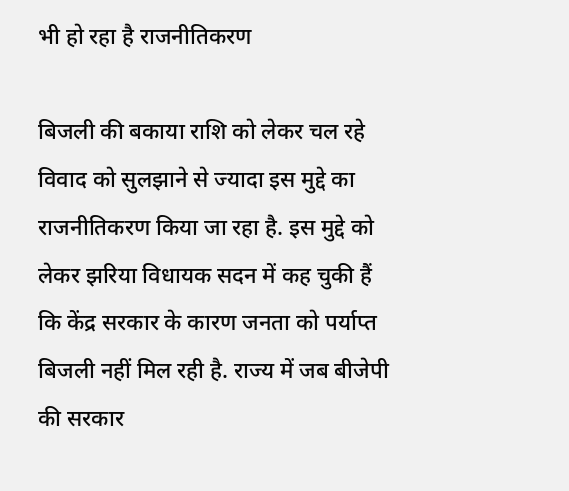भी हो रहा है राजनीतिकरण

बिजली की बकाया राशि को लेकर चल रहे विवाद को सुलझाने से ज्यादा इस मुद्दे का राजनीतिकरण किया जा रहा है. इस मुद्दे को लेकर झर‍िया व‍िधायक सदन में कह चुकी हैं  कि केंद्र सरकार के कारण जनता को पर्याप्त बिजली नहीं मिल रही है. राज्य में जब बीजेपी की सरकार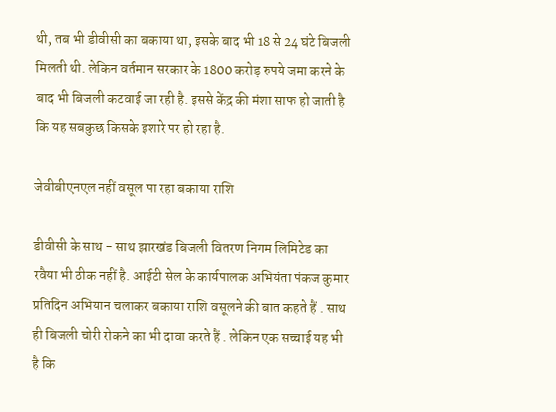थी, तब भी डीवीसी का बकाया था, इसके बाद भी 18 से 24 घंटे ब‍िजली म‍िलती थी. लेकिन वर्तमान सरकार के 1800 करोड़ रुपये जमा करने के बाद भी बिजली कटवाई जा रही है. इससे केंद्र की मंशा साफ हो जाती है कि यह सबकुछ किसके इशारे पर हो रहा है.

जेवीबीएनएल नहीं वसूल पा रहा बकाया राशि

डीवीसी के साथ - साथ झारखंड ब‍िजली व‍ितरण न‍िगम ल‍िम‍िटेड का रवैया भी ठीक नहीं है. आईटी सेल के कार्यपालक अभियंता पंकज कुमार प्रतिदिन अभियान चलाकर बकाया राशि वसूलने की बात कहते हैं . साथ ही बिजली चोरी रोकने का भी दावा करते हैं . लेकिन एक सच्चाई यह भी है कि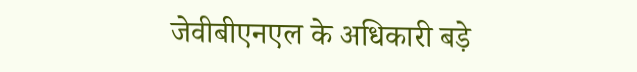जेवीबीएनएल के अधिकारी बड़े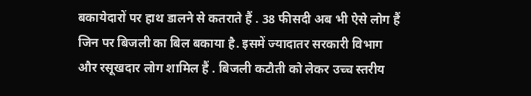बकायेदारों पर हाथ डालने से कतराते हैं . 38 फीसदी अब भी ऐसे लोग हैं  जिन पर बिजली का बिल बकाया है. इसमें ज्यादातर सरकारी विभाग और रसूखदार लोग शामिल हैं . बिजली कटौती को लेकर उच्च स्तरीय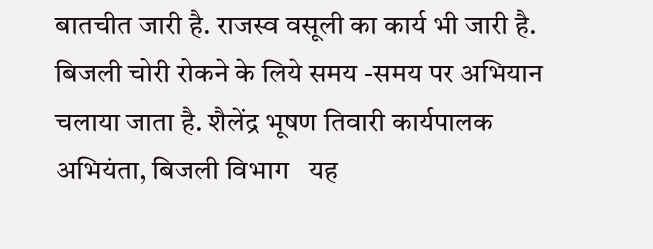बातचीत जारी है. राजस्व वसूली का कार्य भी जारी है. बिजली चोरी रोकने के लिये समय -समय पर अभियान चलाया जाता है. शैलेंद्र भूषण तिवारी कार्यपालक अभियंता, बिजली विभाग   यह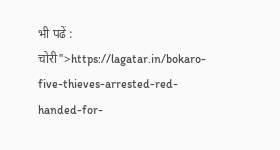भी पढें :  चोरी">https://lagatar.in/bokaro-five-thieves-arrested-red-handed-for-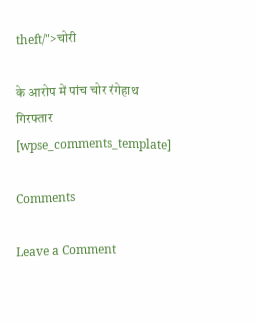theft/">चोरी

के आरोप में पांच चोर रंगेहाथ गिरफ्तार   [wpse_comments_template]

Comments

Leave a Comment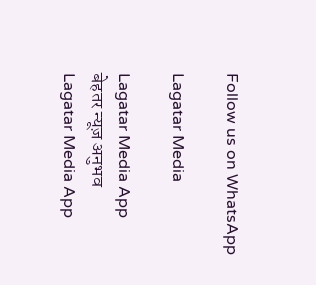Follow us on WhatsApp

Lagatar Media

Lagatar Media App
बेहतर न्यूज़ अनुभव
Lagatar Media App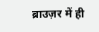ब्राउज़र में ही